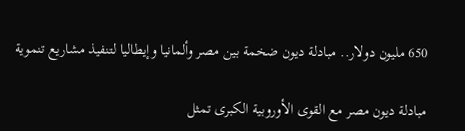650 مليون دولار.. مبادلة ديون ضخمة بين مصر وألمانيا وإيطاليا لتنفيذ مشاريع تنموية

مبادلة ديون مصر مع القوى الأوروبية الكبرى تمثل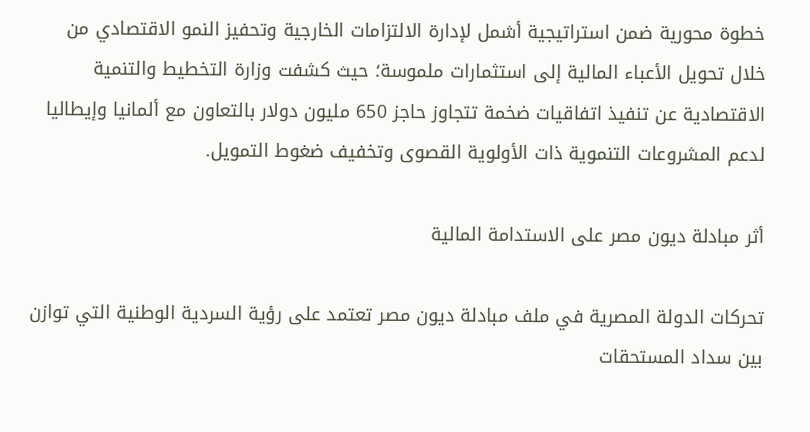خطوة محورية ضمن استراتيجية أشمل لإدارة الالتزامات الخارجية وتحفيز النمو الاقتصادي من خلال تحويل الأعباء المالية إلى استثمارات ملموسة؛ حيث كشفت وزارة التخطيط والتنمية الاقتصادية عن تنفيذ اتفاقيات ضخمة تتجاوز حاجز 650 مليون دولار بالتعاون مع ألمانيا وإيطاليا لدعم المشروعات التنموية ذات الأولوية القصوى وتخفيف ضغوط التمويل.

أثر مبادلة ديون مصر على الاستدامة المالية

تحركات الدولة المصرية في ملف مبادلة ديون مصر تعتمد على رؤية السردية الوطنية التي توازن بين سداد المستحقات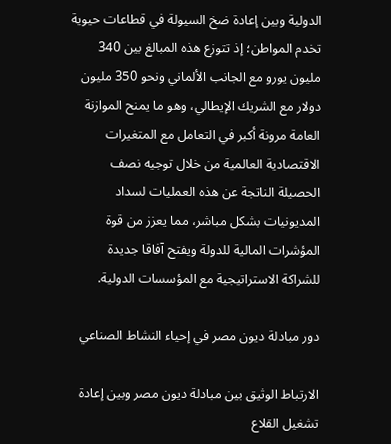الدولية وبين إعادة ضخ السيولة في قطاعات حيوية تخدم المواطن؛ إذ تتوزع هذه المبالغ بين 340 مليون يورو مع الجانب الألماني ونحو 350 مليون دولار مع الشريك الإيطالي، وهو ما يمنح الموازنة العامة مرونة أكبر في التعامل مع المتغيرات الاقتصادية العالمية من خلال توجيه نصف الحصيلة الناتجة عن هذه العمليات لسداد المديونيات بشكل مباشر، مما يعزز من قوة المؤشرات المالية للدولة ويفتح آفاقا جديدة للشراكة الاستراتيجية مع المؤسسات الدولية.

دور مبادلة ديون مصر في إحياء النشاط الصناعي

الارتباط الوثيق بين مبادلة ديون مصر وبين إعادة تشغيل القلاع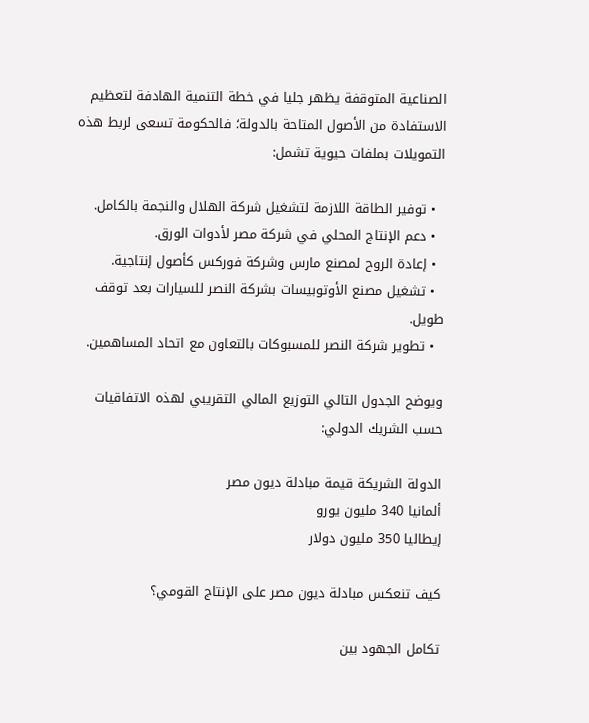الصناعية المتوقفة يظهر جليا في خطة التنمية الهادفة لتعظيم الاستفادة من الأصول المتاحة بالدولة؛ فالحكومة تسعى لربط هذه التمويلات بملفات حيوية تشمل:

  • توفير الطاقة اللازمة لتشغيل شركة الهلال والنجمة بالكامل.
  • دعم الإنتاج المحلي في شركة مصر لأدوات الورق.
  • إعادة الروح لمصنع مارس وشركة فوركس كأصول إنتاجية.
  • تشغيل مصنع الأوتوبيسات بشركة النصر للسيارات بعد توقف طويل.
  • تطوير شركة النصر للمسبوكات بالتعاون مع اتحاد المساهمين.

ويوضح الجدول التالي التوزيع المالي التقريبي لهذه الاتفاقيات حسب الشريك الدولي:

الدولة الشريكة قيمة مبادلة ديون مصر
ألمانيا 340 مليون يورو
إيطاليا 350 مليون دولار

كيف تنعكس مبادلة ديون مصر على الإنتاج القومي؟

تكامل الجهود بين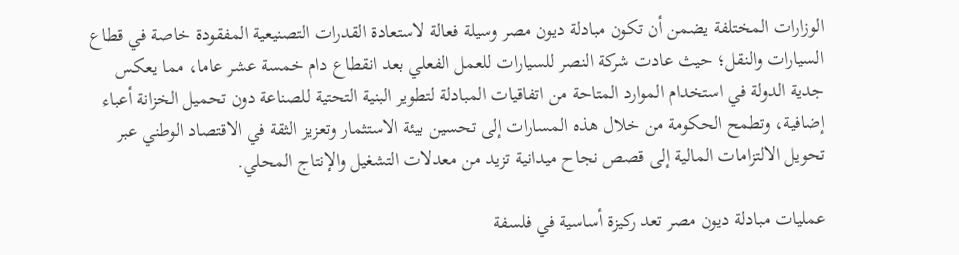الوزارات المختلفة يضمن أن تكون مبادلة ديون مصر وسيلة فعالة لاستعادة القدرات التصنيعية المفقودة خاصة في قطاع السيارات والنقل؛ حيث عادت شركة النصر للسيارات للعمل الفعلي بعد انقطاع دام خمسة عشر عاما، مما يعكس جدية الدولة في استخدام الموارد المتاحة من اتفاقيات المبادلة لتطوير البنية التحتية للصناعة دون تحميل الخزانة أعباء إضافية، وتطمح الحكومة من خلال هذه المسارات إلى تحسين بيئة الاستثمار وتعزيز الثقة في الاقتصاد الوطني عبر تحويل الالتزامات المالية إلى قصص نجاح ميدانية تزيد من معدلات التشغيل والإنتاج المحلي.

عمليات مبادلة ديون مصر تعد ركيزة أساسية في فلسفة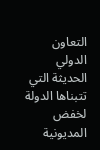التعاون الدولي الحديثة التي تتبناها الدولة لخفض المديونية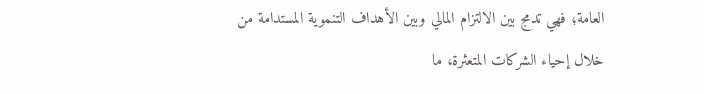العامة؛ فهي تدمج بين الالتزام المالي وبين الأهداف التنموية المستدامة من خلال إحياء الشركات المتعثرة، ما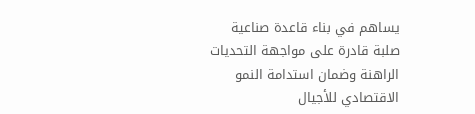يساهم في بناء قاعدة صناعية صلبة قادرة على مواجهة التحديات الراهنة وضمان استدامة النمو الاقتصادي للأجيال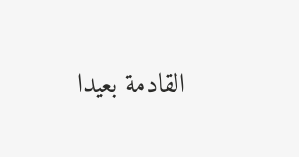القادمة بعيدا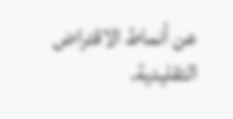عن أنماط الاقتراض التقليدية.